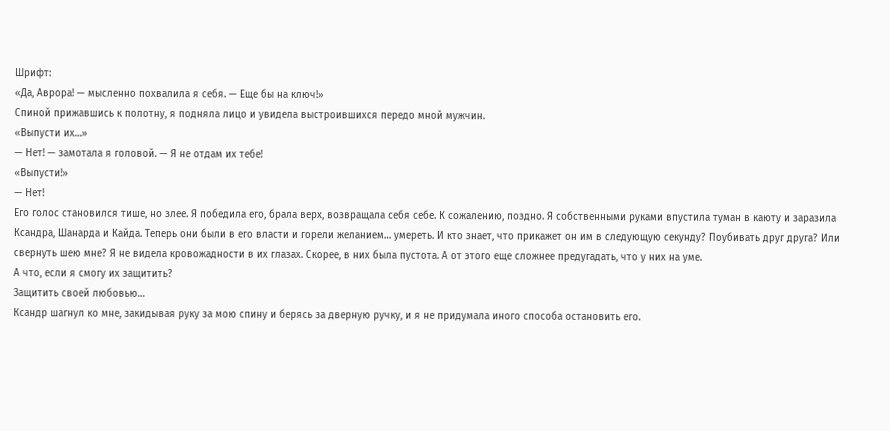Шрифт:
«Да, Аврора! — мысленно похвалила я себя. — Еще бы на ключ!»
Спиной прижавшись к полотну, я подняла лицо и увидела выстроившихся передо мной мужчин.
«Выпусти их…»
— Нет! — замотала я головой. — Я не отдам их тебе!
«Выпусти!»
— Нет!
Его голос становился тише, но злее. Я победила его, брала верх, возвращала себя себе. К сожалению, поздно. Я собственными руками впустила туман в каюту и заразила Ксандра, Шанарда и Кайда. Теперь они были в его власти и горели желанием… умереть. И кто знает, что прикажет он им в следующую секунду? Поубивать друг друга? Или свернуть шею мне? Я не видела кровожадности в их глазах. Скорее, в них была пустота. А от этого еще сложнее предугадать, что у них на уме.
А что, если я смогу их защитить?
Защитить своей любовью…
Ксандр шагнул ко мне, закидывая руку за мою спину и берясь за дверную ручку, и я не придумала иного способа остановить его.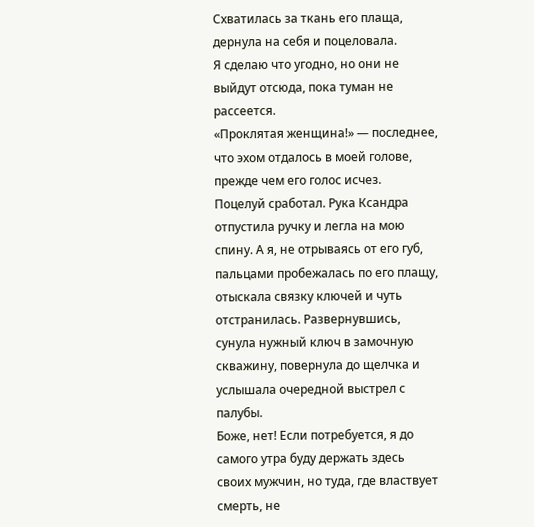Схватилась за ткань его плаща, дернула на себя и поцеловала.
Я сделаю что угодно, но они не выйдут отсюда, пока туман не рассеется.
«Проклятая женщина!» — последнее, что эхом отдалось в моей голове, прежде чем его голос исчез.
Поцелуй сработал. Рука Ксандра отпустила ручку и легла на мою спину. А я, не отрываясь от его губ, пальцами пробежалась по его плащу, отыскала связку ключей и чуть отстранилась. Развернувшись, сунула нужный ключ в замочную скважину, повернула до щелчка и услышала очередной выстрел с палубы.
Боже, нет! Если потребуется, я до самого утра буду держать здесь своих мужчин, но туда, где властвует смерть, не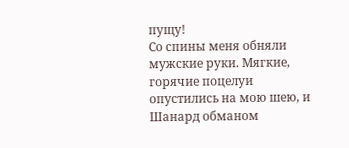пущу!
Со спины меня обняли мужские руки. Мягкие, горячие поцелуи опустились на мою шею, и Шанард обманом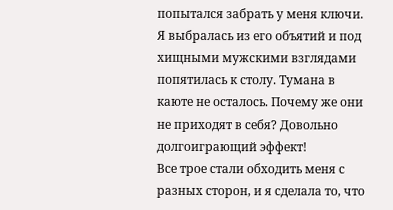попытался забрать у меня ключи.
Я выбралась из его объятий и под хищными мужскими взглядами попятилась к столу. Тумана в каюте не осталось. Почему же они не приходят в себя? Довольно долгоиграющий эффект!
Все трое стали обходить меня с разных сторон, и я сделала то, что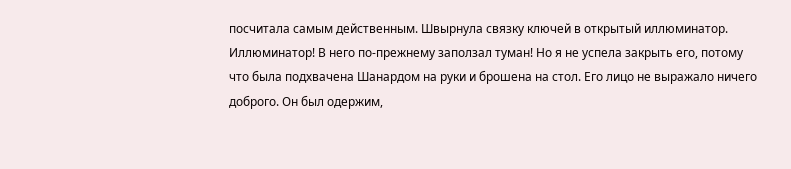посчитала самым действенным. Швырнула связку ключей в открытый иллюминатор.
Иллюминатор! В него по-прежнему заползал туман! Но я не успела закрыть его, потому что была подхвачена Шанардом на руки и брошена на стол. Его лицо не выражало ничего доброго. Он был одержим,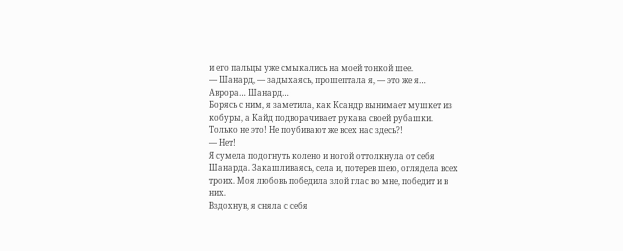и его пальцы уже смыкались на моей тонкой шее.
— Шанард, — задыхаясь, прошептала я, — это же я… Аврора… Шанард…
Борясь с ним, я заметила, как Ксандр вынимает мушкет из кобуры, а Кайд подворачивает рукава своей рубашки.
Только не это! Не поубивают же всех нас здесь?!
— Нет!
Я сумела подогнуть колено и ногой оттолкнула от себя Шанарда. Закашливаясь, села и, потерев шею, оглядела всех троих. Моя любовь победила злой глас во мне, победит и в них.
Вздохнув, я сняла с себя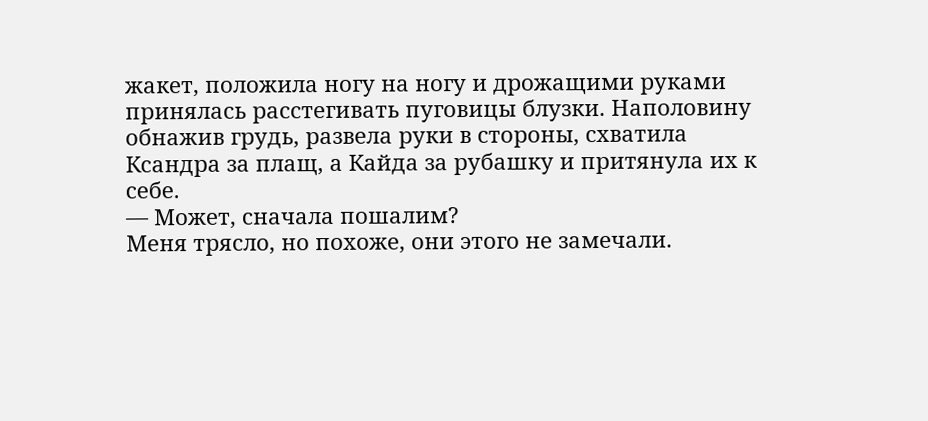жакет, положила ногу на ногу и дрожащими руками принялась расстегивать пуговицы блузки. Наполовину обнажив грудь, развела руки в стороны, схватила Ксандра за плащ, а Кайда за рубашку и притянула их к себе.
— Может, сначала пошалим?
Меня трясло, но похоже, они этого не замечали.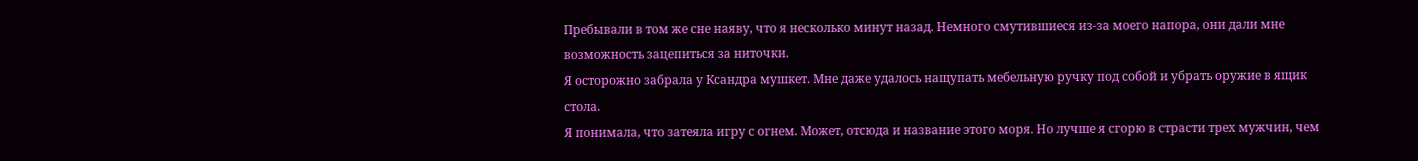Пребывали в том же сне наяву, что я несколько минут назад. Немного смутившиеся из-за моего напора, они дали мне возможность зацепиться за ниточки.
Я осторожно забрала у Ксандра мушкет. Мне даже удалось нащупать мебельную ручку под собой и убрать оружие в ящик стола.
Я понимала, что затеяла игру с огнем. Может, отсюда и название этого моря. Но лучше я сгорю в страсти трех мужчин, чем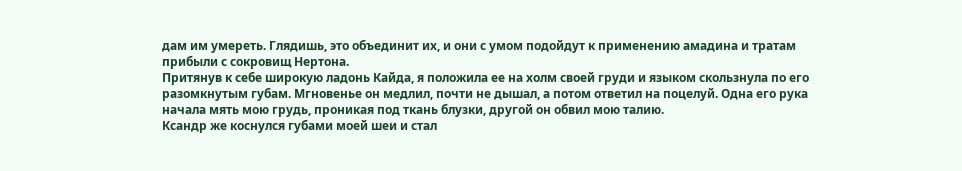дам им умереть. Глядишь, это объединит их, и они с умом подойдут к применению амадина и тратам прибыли с сокровищ Нертона.
Притянув к себе широкую ладонь Кайда, я положила ее на холм своей груди и языком скользнула по его разомкнутым губам. Мгновенье он медлил, почти не дышал, а потом ответил на поцелуй. Одна его рука начала мять мою грудь, проникая под ткань блузки, другой он обвил мою талию.
Ксандр же коснулся губами моей шеи и стал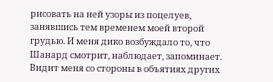рисовать на ней узоры из поцелуев, занявшись тем временем моей второй грудью. И меня дико возбуждало то, что Шанард смотрит, наблюдает, запоминает. Видит меня со стороны в объятиях других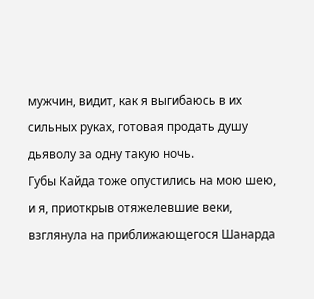мужчин, видит, как я выгибаюсь в их сильных руках, готовая продать душу дьяволу за одну такую ночь.
Губы Кайда тоже опустились на мою шею, и я, приоткрыв отяжелевшие веки, взглянула на приближающегося Шанарда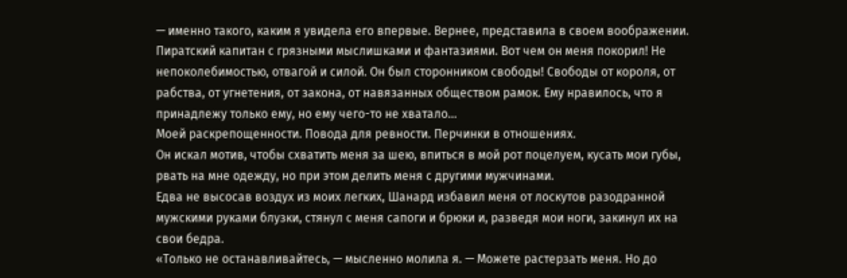— именно такого, каким я увидела его впервые. Вернее, представила в своем воображении. Пиратский капитан с грязными мыслишками и фантазиями. Вот чем он меня покорил! Не непоколебимостью, отвагой и силой. Он был сторонником свободы! Свободы от короля, от рабства, от угнетения, от закона, от навязанных обществом рамок. Ему нравилось, что я принадлежу только ему, но ему чего-то не хватало…
Моей раскрепощенности. Повода для ревности. Перчинки в отношениях.
Он искал мотив, чтобы схватить меня за шею, впиться в мой рот поцелуем, кусать мои губы, рвать на мне одежду, но при этом делить меня с другими мужчинами.
Едва не высосав воздух из моих легких, Шанард избавил меня от лоскутов разодранной мужскими руками блузки, стянул с меня сапоги и брюки и, разведя мои ноги, закинул их на свои бедра.
«Только не останавливайтесь, — мысленно молила я. — Можете растерзать меня. Но до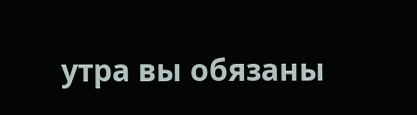утра вы обязаны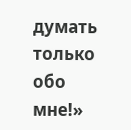думать только обо мне!»